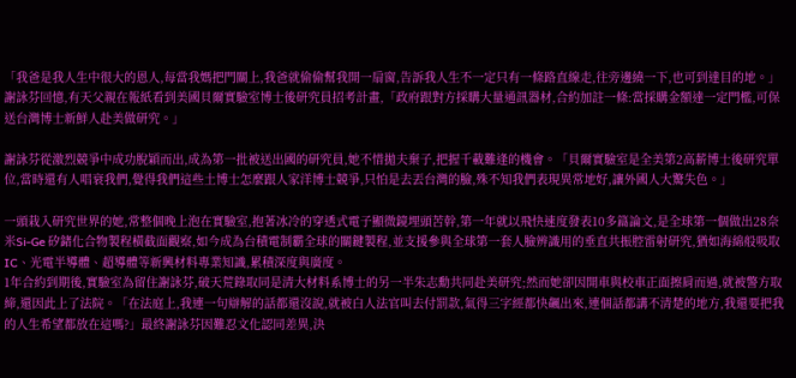「我爸是我人生中很大的恩人,每當我媽把門關上,我爸就偷偷幫我開一扇窗,告訴我人生不一定只有一條路直線走,往旁邊繞一下,也可到達目的地。」謝詠芬回憶,有天父親在報紙看到美國貝爾實驗室博士後研究員招考計畫,「政府跟對方採購大量通訊器材,合約加註一條:當採購金額達一定門檻,可保送台灣博士新鮮人赴美做研究。」

謝詠芬從激烈競爭中成功脫穎而出,成為第一批被送出國的研究員,她不惜拋夫棄子,把握千載難逢的機會。「貝爾實驗室是全美第2高薪博士後研究單位,當時還有人唱衰我們,覺得我們這些土博士怎麼跟人家洋博士競爭,只怕是去丟台灣的臉,殊不知我們表現異常地好,讓外國人大驚失色。」

一頭栽入研究世界的她,常整個晚上泡在實驗室,抱著冰冷的穿透式電子顯微鏡埋頭苦幹,第一年就以飛快速度發表10多篇論文,是全球第一個做出28奈米Si-Ge 矽鍺化合物製程橫截面觀察,如今成為台積電制霸全球的關鍵製程,並支援參與全球第一套人臉辨識用的垂直共振腔雷射研究,猶如海綿般吸取IC、光電半導體、超導體等新興材料專業知識,累積深度與廣度。
1年合約到期後,實驗室為留住謝詠芬,破天荒錄取同是清大材料系博士的另一半朱志勳共同赴美研究;然而她卻因開車與校車正面擦肩而過,就被警方取締,還因此上了法院。「在法庭上,我連一句辯解的話都還沒說,就被白人法官叫去付罰款,氣得三字經都快飆出來,連個話都講不清楚的地方,我還要把我的人生希望都放在這嗎?」最終謝詠芬因難忍文化認同差異,決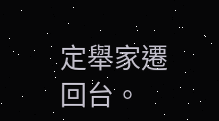定舉家遷回台。